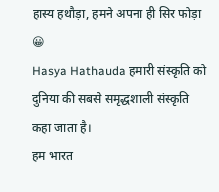हास्य हथौड़ा, हमने अपना ही सिर फोड़ा 😀
Hasya Hathauda हमारी संस्कृति को दुनिया की सबसे समृद्धशाली संस्कृति कहा जाता है।
हम भारत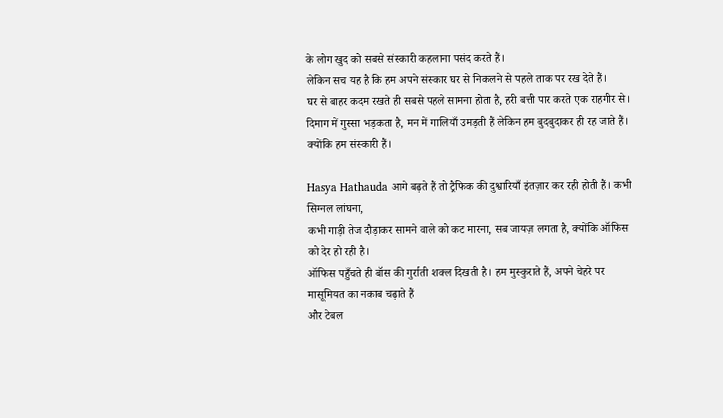के लोग खुद को सबसे संस्कारी कहलाना पसंद करते हैं।
लेकिन सच यह है कि हम अपने संस्कार घर से निकलने से पहले ताक पर रख देते हैं।
घर से बाहर कदम रखते ही सबसे पहले सामना होता है, हरी बत्ती पार करते एक राहगीर से।
दिमाग में गुस्सा भड़कता है, मन में गालियाँ उमड़ती हैं लेकिन हम बुदबुदाकर ही रह जाते हैं।
क्योंकि हम संस्कारी हैं।

Hasya Hathauda आगे बढ़ते हैं तो ट्रैफिक की दुश्वारियाँ इंतज़ार कर रही होती हैं। कभी सिग्नल लांघना,
कभी गाड़ी तेज दौड़ाकर सामने वाले को कट मारना, सब जायज़ लगता है, क्योंकि ऑफिस को देर हो रही है।
ऑफिस पहुँचते ही बॉस की गुर्राती शक्ल दिखती है। हम मुस्कुराते हैं, अपने चेहरे पर मासूमियत का नकाब चढ़ाते हैं
और टेबल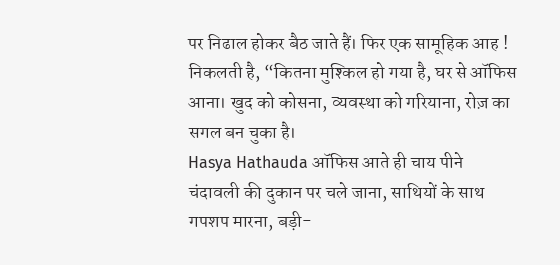पर निढाल होकर बैठ जाते हैं। फिर एक सामूहिक आह ! निकलती है, “कितना मुश्किल हो गया है, घर से ऑफिस आना। खुद को कोसना, व्यवस्था को गरियाना, रोज़ का सगल बन चुका है।
Hasya Hathauda ऑफिस आते ही चाय पीने चंदावली की दुकान पर चले जाना, साथियों के साथ गपशप मारना, बड़ी-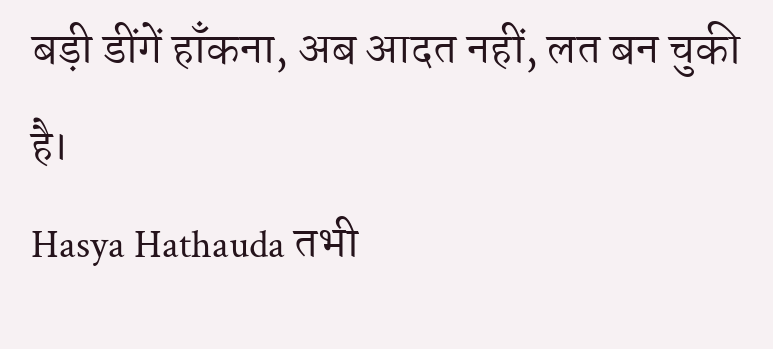बड़ी डींगें हाँकना, अब आदत नहीं, लत बन चुकी है।
Hasya Hathauda तभी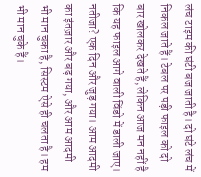लंच टाइम की घंटी बज जाती है। दो घंटे लंच में निकल जाते हैं। टेबल पर पड़ी फाइल को दो बार खोलकर देखते हैं, लेकिन आज मन नहीं है कि यह फाइल आगे वाली विंडो में डाली जाए। नतीजा? एक दिन और जुड़ गया। आम आदमी का इंतज़ार और बढ़ गया, और आम आदमी भी मान चुका है, सिस्टम ऐसे ही चलता है। हम भी मान चुके हैं।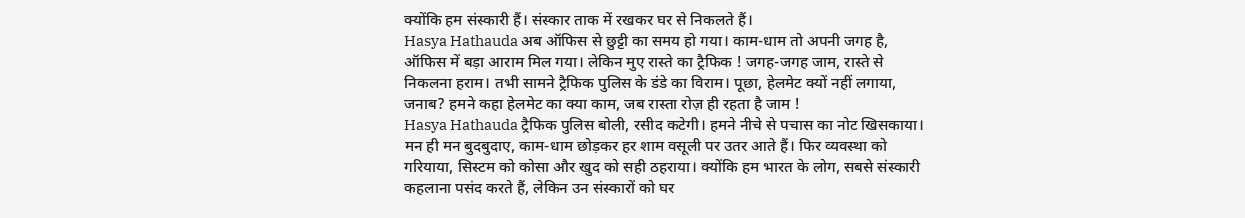क्योंकि हम संस्कारी हैं। संस्कार ताक में रखकर घर से निकलते हैं।
Hasya Hathauda अब ऑफिस से छुट्टी का समय हो गया। काम-धाम तो अपनी जगह है, ऑफिस में बड़ा आराम मिल गया। लेकिन मुए रास्ते का ट्रैफिक ! जगह-जगह जाम, रास्ते से निकलना हराम। तभी सामने ट्रैफिक पुलिस के डंडे का विराम। पूछा, हेलमेट क्यों नहीं लगाया, जनाब? हमने कहा हेलमेट का क्या काम, जब रास्ता रोज़ ही रहता है जाम !
Hasya Hathauda ट्रैफिक पुलिस बोली, रसीद कटेगी। हमने नीचे से पचास का नोट खिसकाया। मन ही मन बुदबुदाए, काम-धाम छोड़कर हर शाम वसूली पर उतर आते हैं। फिर व्यवस्था को गरियाया, सिस्टम को कोसा और खुद को सही ठहराया। क्योंकि हम भारत के लोग, सबसे संस्कारी कहलाना पसंद करते हैं, लेकिन उन संस्कारों को घर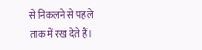से निकलने से पहले ताक में रख देते हैं।